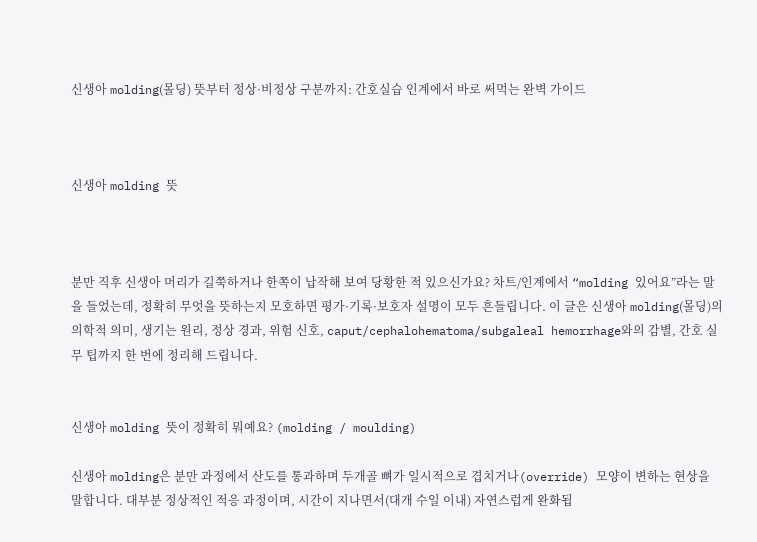신생아 molding(몰딩) 뜻부터 정상·비정상 구분까지: 간호실습 인계에서 바로 써먹는 완벽 가이드



신생아 molding 뜻



분만 직후 신생아 머리가 길쭉하거나 한쪽이 납작해 보여 당황한 적 있으신가요? 차트/인계에서 “molding 있어요”라는 말을 들었는데, 정확히 무엇을 뜻하는지 모호하면 평가·기록·보호자 설명이 모두 흔들립니다. 이 글은 신생아 molding(몰딩)의 의학적 의미, 생기는 원리, 정상 경과, 위험 신호, caput/cephalohematoma/subgaleal hemorrhage와의 감별, 간호 실무 팁까지 한 번에 정리해 드립니다.


신생아 molding 뜻이 정확히 뭐예요? (molding / moulding)

신생아 molding은 분만 과정에서 산도를 통과하며 두개골 뼈가 일시적으로 겹치거나(override) 모양이 변하는 현상을 말합니다. 대부분 정상적인 적응 과정이며, 시간이 지나면서(대개 수일 이내) 자연스럽게 완화됩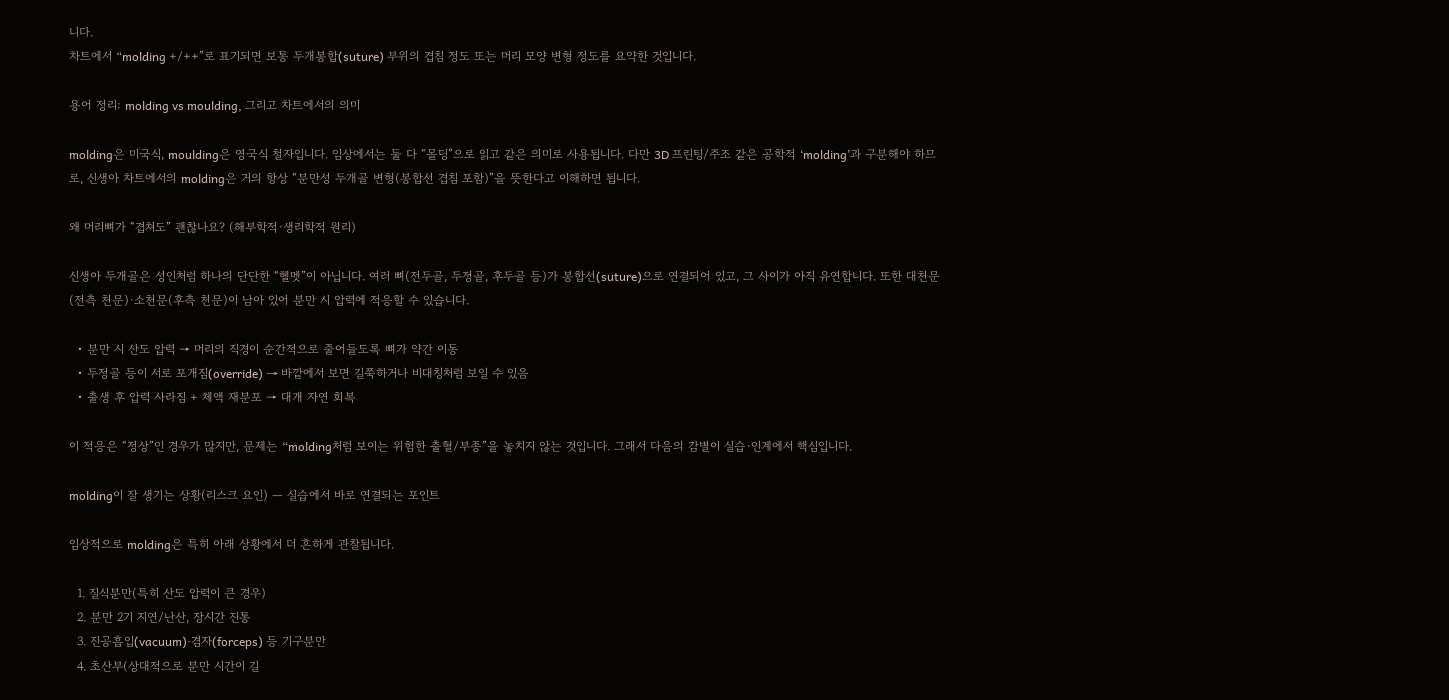니다.
차트에서 “molding +/++”로 표기되면 보통 두개봉합(suture) 부위의 겹침 정도 또는 머리 모양 변형 정도를 요약한 것입니다.

용어 정리: molding vs moulding, 그리고 차트에서의 의미

molding은 미국식, moulding은 영국식 철자입니다. 임상에서는 둘 다 “몰딩”으로 읽고 같은 의미로 사용됩니다. 다만 3D 프린팅/주조 같은 공학적 ‘molding’과 구분해야 하므로, 신생아 차트에서의 molding은 거의 항상 “분만성 두개골 변형(봉합선 겹침 포함)”을 뜻한다고 이해하면 됩니다.

왜 머리뼈가 “겹쳐도” 괜찮나요? (해부학적·생리학적 원리)

신생아 두개골은 성인처럼 하나의 단단한 “헬멧”이 아닙니다. 여러 뼈(전두골, 두정골, 후두골 등)가 봉합선(suture)으로 연결되어 있고, 그 사이가 아직 유연합니다. 또한 대천문(전측 천문)·소천문(후측 천문)이 남아 있어 분만 시 압력에 적응할 수 있습니다.

  • 분만 시 산도 압력 → 머리의 직경이 순간적으로 줄어들도록 뼈가 약간 이동
  • 두정골 등이 서로 포개짐(override) → 바깥에서 보면 길쭉하거나 비대칭처럼 보일 수 있음
  • 출생 후 압력 사라짐 + 체액 재분포 → 대개 자연 회복

이 적응은 “정상”인 경우가 많지만, 문제는 “molding처럼 보이는 위험한 출혈/부종”을 놓치지 않는 것입니다. 그래서 다음의 감별이 실습·인계에서 핵심입니다.

molding이 잘 생기는 상황(리스크 요인) — 실습에서 바로 연결되는 포인트

임상적으로 molding은 특히 아래 상황에서 더 흔하게 관찰됩니다.

  1. 질식분만(특히 산도 압력이 큰 경우)
  2. 분만 2기 지연/난산, 장시간 진통
  3. 진공흡입(vacuum)·겸자(forceps) 등 기구분만
  4. 초산부(상대적으로 분만 시간이 길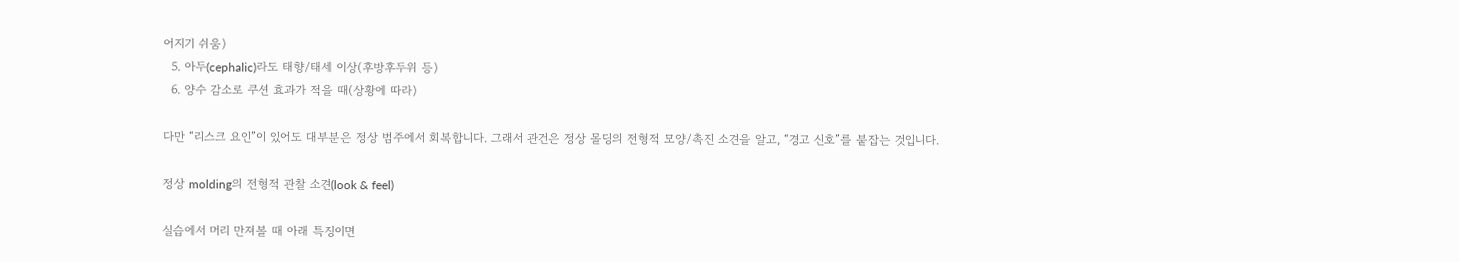어지기 쉬움)
  5. 아두(cephalic)라도 태향/태세 이상(후방후두위 등)
  6. 양수 감소로 쿠션 효과가 적을 때(상황에 따라)

다만 “리스크 요인”이 있어도 대부분은 정상 범주에서 회복합니다. 그래서 관건은 정상 몰딩의 전형적 모양/촉진 소견을 알고, “경고 신호”를 붙잡는 것입니다.

정상 molding의 전형적 관찰 소견(look & feel)

실습에서 머리 만져볼 때 아래 특징이면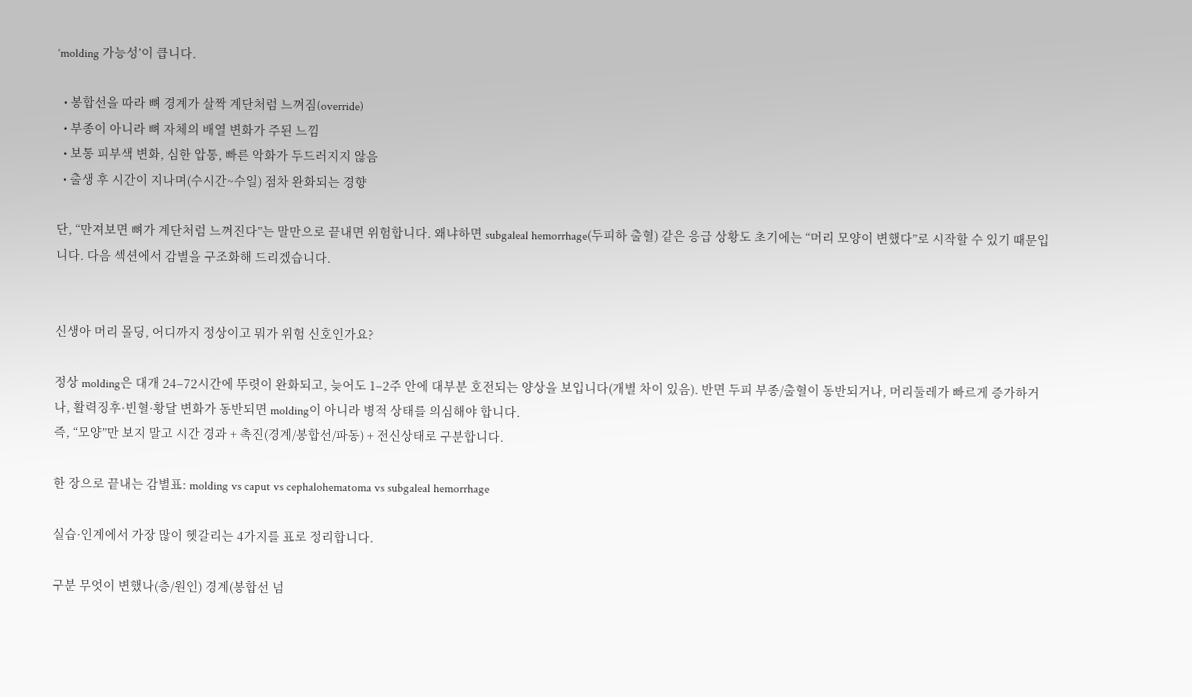‘molding 가능성’이 큽니다.

  • 봉합선을 따라 뼈 경계가 살짝 계단처럼 느껴짐(override)
  • 부종이 아니라 뼈 자체의 배열 변화가 주된 느낌
  • 보통 피부색 변화, 심한 압통, 빠른 악화가 두드러지지 않음
  • 출생 후 시간이 지나며(수시간~수일) 점차 완화되는 경향

단, “만져보면 뼈가 계단처럼 느껴진다”는 말만으로 끝내면 위험합니다. 왜냐하면 subgaleal hemorrhage(두피하 출혈) 같은 응급 상황도 초기에는 “머리 모양이 변했다”로 시작할 수 있기 때문입니다. 다음 섹션에서 감별을 구조화해 드리겠습니다.


신생아 머리 몰딩, 어디까지 정상이고 뭐가 위험 신호인가요?

정상 molding은 대개 24–72시간에 뚜렷이 완화되고, 늦어도 1–2주 안에 대부분 호전되는 양상을 보입니다(개별 차이 있음). 반면 두피 부종/출혈이 동반되거나, 머리둘레가 빠르게 증가하거나, 활력징후·빈혈·황달 변화가 동반되면 molding이 아니라 병적 상태를 의심해야 합니다.
즉, “모양”만 보지 말고 시간 경과 + 촉진(경계/봉합선/파동) + 전신상태로 구분합니다.

한 장으로 끝내는 감별표: molding vs caput vs cephalohematoma vs subgaleal hemorrhage

실습·인계에서 가장 많이 헷갈리는 4가지를 표로 정리합니다.

구분 무엇이 변했나(층/원인) 경계(봉합선 넘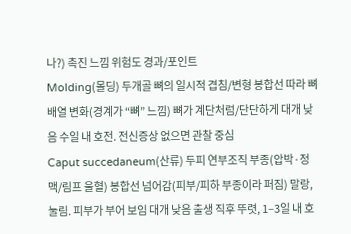나?) 촉진 느낌 위험도 경과/포인트
Molding(몰딩) 두개골 뼈의 일시적 겹침/변형 봉합선 따라 뼈 배열 변화(경계가 “뼈” 느낌) 뼈가 계단처럼/단단하게 대개 낮음 수일 내 호전. 전신증상 없으면 관찰 중심
Caput succedaneum(산류) 두피 연부조직 부종(압박·정맥/림프 울혈) 봉합선 넘어감(피부/피하 부종이라 퍼짐) 말랑, 눌림. 피부가 부어 보임 대개 낮음 출생 직후 뚜렷, 1–3일 내 호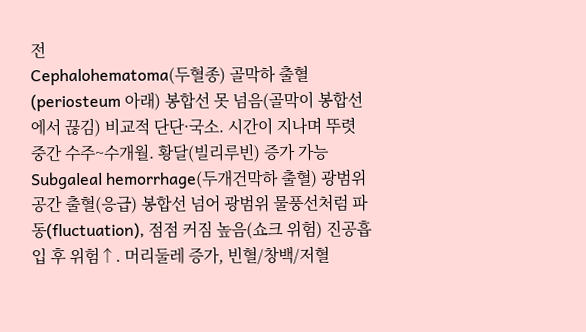전
Cephalohematoma(두혈종) 골막하 출혈(periosteum 아래) 봉합선 못 넘음(골막이 봉합선에서 끊김) 비교적 단단·국소. 시간이 지나며 뚜렷 중간 수주~수개월. 황달(빌리루빈) 증가 가능
Subgaleal hemorrhage(두개건막하 출혈) 광범위 공간 출혈(응급) 봉합선 넘어 광범위 물풍선처럼 파동(fluctuation), 점점 커짐 높음(쇼크 위험) 진공흡입 후 위험↑. 머리둘레 증가, 빈혈/창백/저혈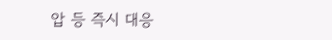압 등 즉시 대응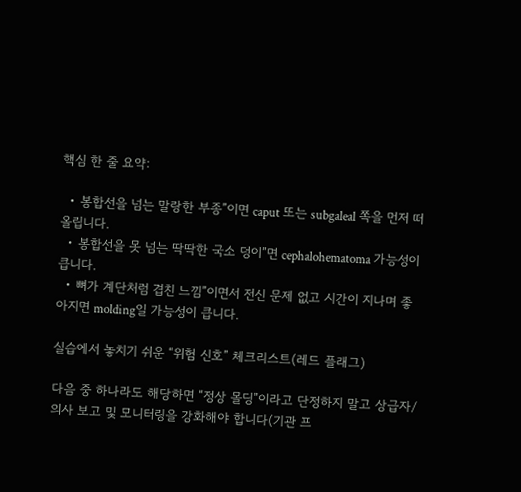핵심 한 줄 요약:

  • 봉합선을 넘는 말랑한 부종”이면 caput 또는 subgaleal 쪽을 먼저 떠올립니다.
  • 봉합선을 못 넘는 딱딱한 국소 덩이”면 cephalohematoma 가능성이 큽니다.
  • 뼈가 계단처럼 겹친 느낌”이면서 전신 문제 없고 시간이 지나며 좋아지면 molding일 가능성이 큽니다.

실습에서 놓치기 쉬운 “위험 신호” 체크리스트(레드 플래그)

다음 중 하나라도 해당하면 “정상 몰딩”이라고 단정하지 말고 상급자/의사 보고 및 모니터링을 강화해야 합니다(기관 프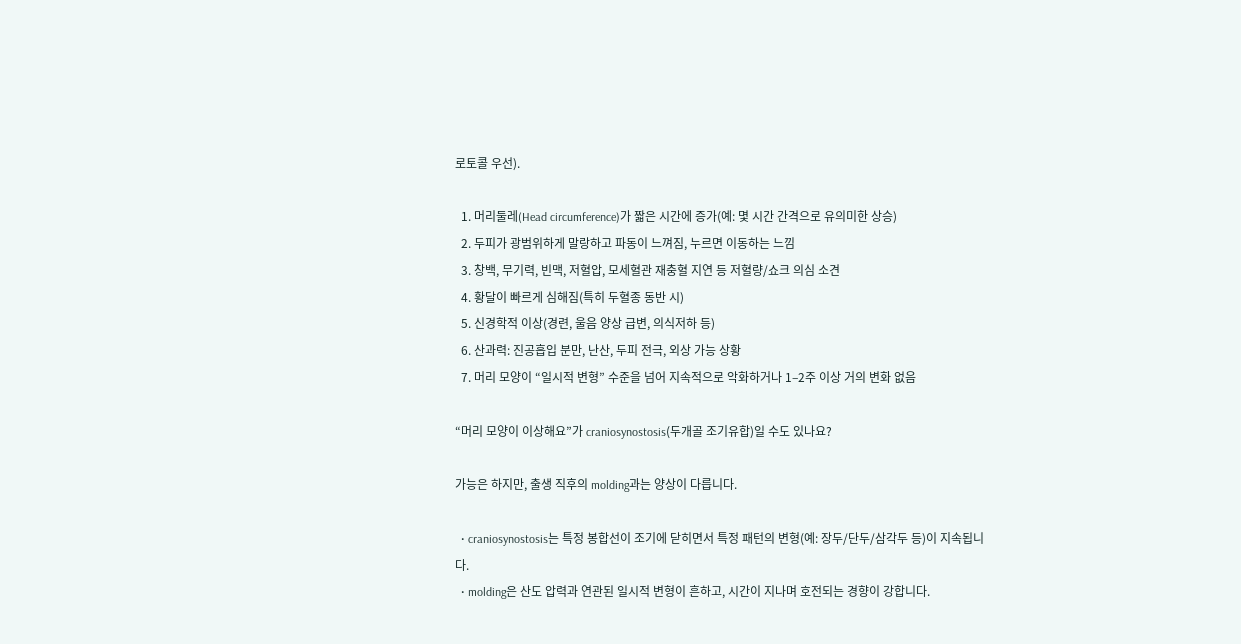로토콜 우선).

  1. 머리둘레(Head circumference)가 짧은 시간에 증가(예: 몇 시간 간격으로 유의미한 상승)
  2. 두피가 광범위하게 말랑하고 파동이 느껴짐, 누르면 이동하는 느낌
  3. 창백, 무기력, 빈맥, 저혈압, 모세혈관 재충혈 지연 등 저혈량/쇼크 의심 소견
  4. 황달이 빠르게 심해짐(특히 두혈종 동반 시)
  5. 신경학적 이상(경련, 울음 양상 급변, 의식저하 등)
  6. 산과력: 진공흡입 분만, 난산, 두피 전극, 외상 가능 상황
  7. 머리 모양이 “일시적 변형” 수준을 넘어 지속적으로 악화하거나 1–2주 이상 거의 변화 없음

“머리 모양이 이상해요”가 craniosynostosis(두개골 조기유합)일 수도 있나요?

가능은 하지만, 출생 직후의 molding과는 양상이 다릅니다.

  • craniosynostosis는 특정 봉합선이 조기에 닫히면서 특정 패턴의 변형(예: 장두/단두/삼각두 등)이 지속됩니다.
  • molding은 산도 압력과 연관된 일시적 변형이 흔하고, 시간이 지나며 호전되는 경향이 강합니다.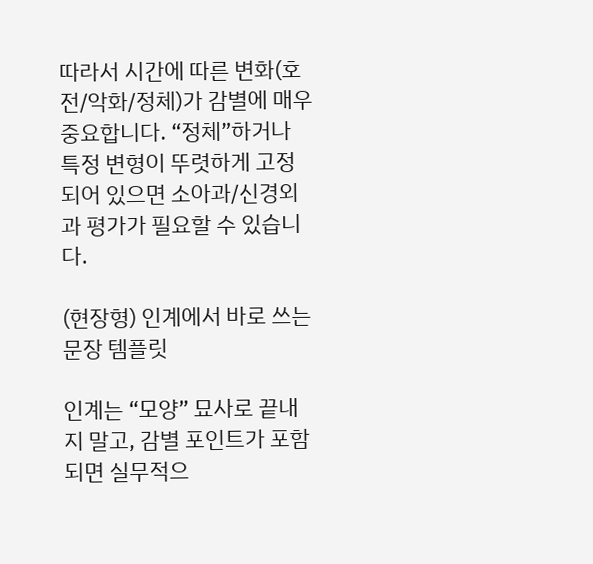따라서 시간에 따른 변화(호전/악화/정체)가 감별에 매우 중요합니다. “정체”하거나 특정 변형이 뚜렷하게 고정되어 있으면 소아과/신경외과 평가가 필요할 수 있습니다.

(현장형) 인계에서 바로 쓰는 문장 템플릿

인계는 “모양” 묘사로 끝내지 말고, 감별 포인트가 포함되면 실무적으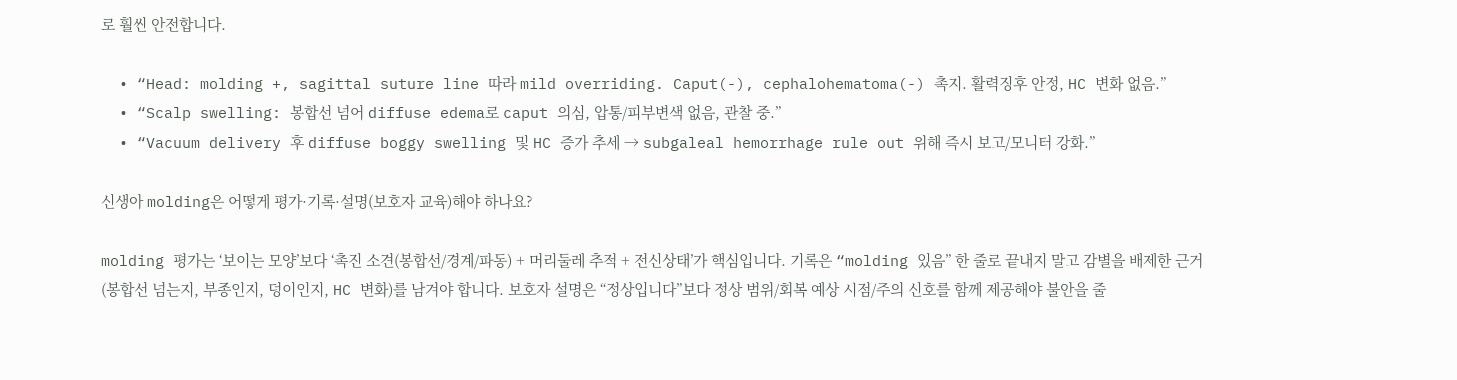로 훨씬 안전합니다.

  • “Head: molding +, sagittal suture line 따라 mild overriding. Caput(-), cephalohematoma(-) 촉지. 활력징후 안정, HC 변화 없음.”
  • “Scalp swelling: 봉합선 넘어 diffuse edema로 caput 의심, 압통/피부변색 없음, 관찰 중.”
  • “Vacuum delivery 후 diffuse boggy swelling 및 HC 증가 추세 → subgaleal hemorrhage rule out 위해 즉시 보고/모니터 강화.”

신생아 molding은 어떻게 평가·기록·설명(보호자 교육)해야 하나요?

molding 평가는 ‘보이는 모양’보다 ‘촉진 소견(봉합선/경계/파동) + 머리둘레 추적 + 전신상태’가 핵심입니다. 기록은 “molding 있음” 한 줄로 끝내지 말고 감별을 배제한 근거(봉합선 넘는지, 부종인지, 덩이인지, HC 변화)를 남겨야 합니다. 보호자 설명은 “정상입니다”보다 정상 범위/회복 예상 시점/주의 신호를 함께 제공해야 불안을 줄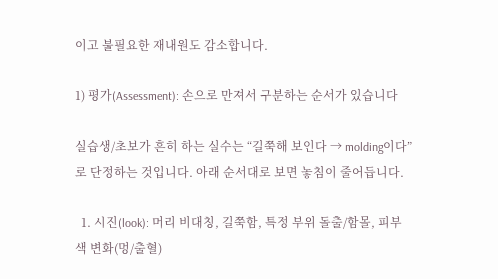이고 불필요한 재내원도 감소합니다.

1) 평가(Assessment): 손으로 만져서 구분하는 순서가 있습니다

실습생/초보가 흔히 하는 실수는 “길쭉해 보인다 → molding이다”로 단정하는 것입니다. 아래 순서대로 보면 놓침이 줄어듭니다.

  1. 시진(look): 머리 비대칭, 길쭉함, 특정 부위 돌출/함몰, 피부색 변화(멍/출혈)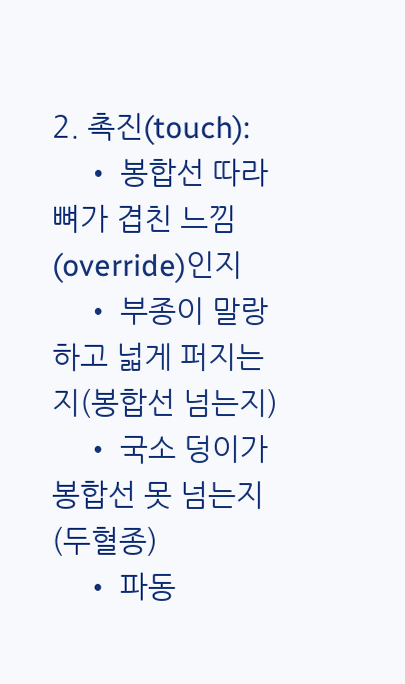2. 촉진(touch):
    • 봉합선 따라 뼈가 겹친 느낌(override)인지
    • 부종이 말랑하고 넓게 퍼지는지(봉합선 넘는지)
    • 국소 덩이가 봉합선 못 넘는지(두혈종)
    • 파동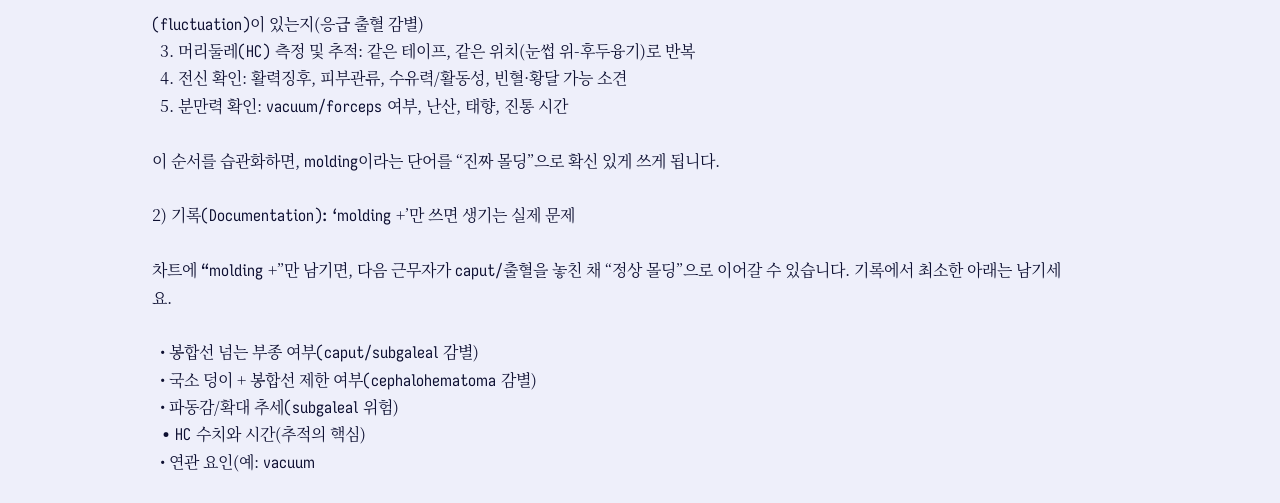(fluctuation)이 있는지(응급 출혈 감별)
  3. 머리둘레(HC) 측정 및 추적: 같은 테이프, 같은 위치(눈썹 위-후두융기)로 반복
  4. 전신 확인: 활력징후, 피부관류, 수유력/활동성, 빈혈·황달 가능 소견
  5. 분만력 확인: vacuum/forceps 여부, 난산, 태향, 진통 시간

이 순서를 습관화하면, molding이라는 단어를 “진짜 몰딩”으로 확신 있게 쓰게 됩니다.

2) 기록(Documentation): ‘molding +’만 쓰면 생기는 실제 문제

차트에 “molding +”만 남기면, 다음 근무자가 caput/출혈을 놓친 채 “정상 몰딩”으로 이어갈 수 있습니다. 기록에서 최소한 아래는 남기세요.

  • 봉합선 넘는 부종 여부(caput/subgaleal 감별)
  • 국소 덩이 + 봉합선 제한 여부(cephalohematoma 감별)
  • 파동감/확대 추세(subgaleal 위험)
  • HC 수치와 시간(추적의 핵심)
  • 연관 요인(예: vacuum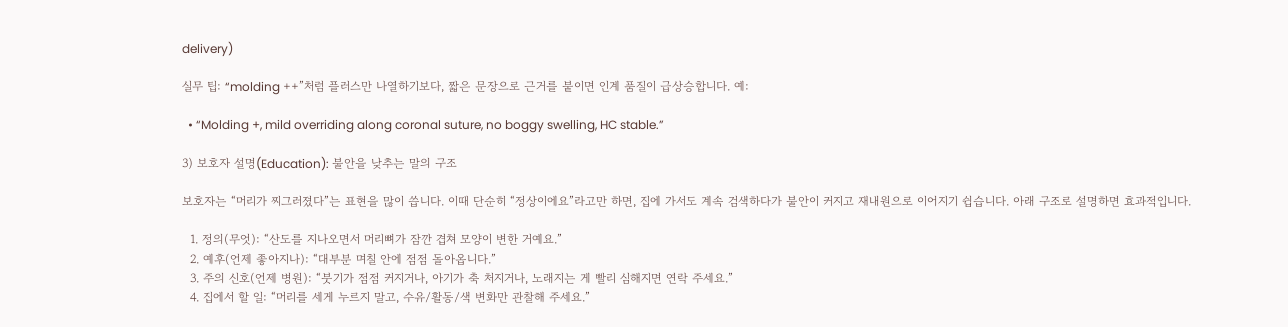delivery)

실무 팁: “molding ++”처럼 플러스만 나열하기보다, 짧은 문장으로 근거를 붙이면 인계 품질이 급상승합니다. 예:

  • “Molding +, mild overriding along coronal suture, no boggy swelling, HC stable.”

3) 보호자 설명(Education): 불안을 낮추는 말의 구조

보호자는 “머리가 찌그러졌다”는 표현을 많이 씁니다. 이때 단순히 “정상이에요”라고만 하면, 집에 가서도 계속 검색하다가 불안이 커지고 재내원으로 이어지기 쉽습니다. 아래 구조로 설명하면 효과적입니다.

  1. 정의(무엇): “산도를 지나오면서 머리뼈가 잠깐 겹쳐 모양이 변한 거예요.”
  2. 예후(언제 좋아지나): “대부분 며칠 안에 점점 돌아옵니다.”
  3. 주의 신호(언제 병원): “붓기가 점점 커지거나, 아기가 축 처지거나, 노래지는 게 빨리 심해지면 연락 주세요.”
  4. 집에서 할 일: “머리를 세게 누르지 말고, 수유/활동/색 변화만 관찰해 주세요.”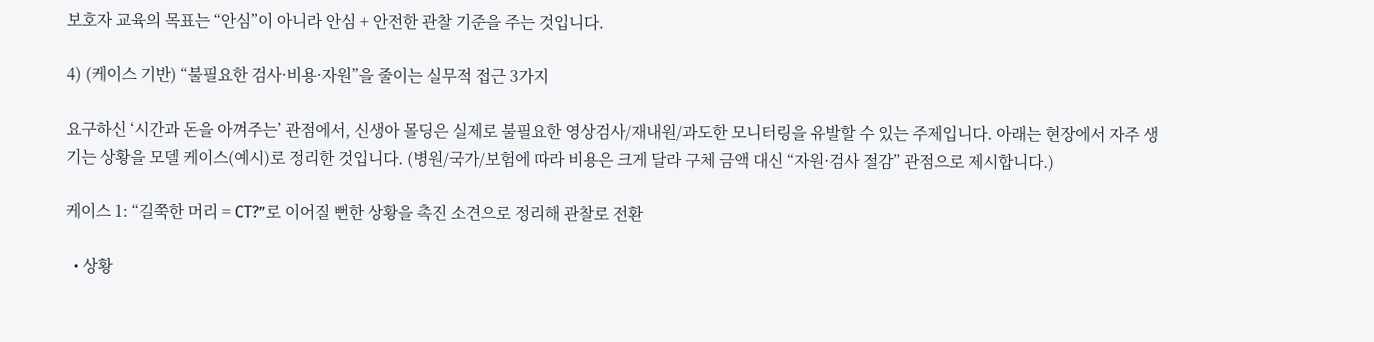보호자 교육의 목표는 “안심”이 아니라 안심 + 안전한 관찰 기준을 주는 것입니다.

4) (케이스 기반) “불필요한 검사·비용·자원”을 줄이는 실무적 접근 3가지

요구하신 ‘시간과 돈을 아껴주는’ 관점에서, 신생아 몰딩은 실제로 불필요한 영상검사/재내원/과도한 모니터링을 유발할 수 있는 주제입니다. 아래는 현장에서 자주 생기는 상황을 모델 케이스(예시)로 정리한 것입니다. (병원/국가/보험에 따라 비용은 크게 달라 구체 금액 대신 “자원·검사 절감” 관점으로 제시합니다.)

케이스 1: “길쭉한 머리 = CT?”로 이어질 뻔한 상황을 촉진 소견으로 정리해 관찰로 전환

  • 상황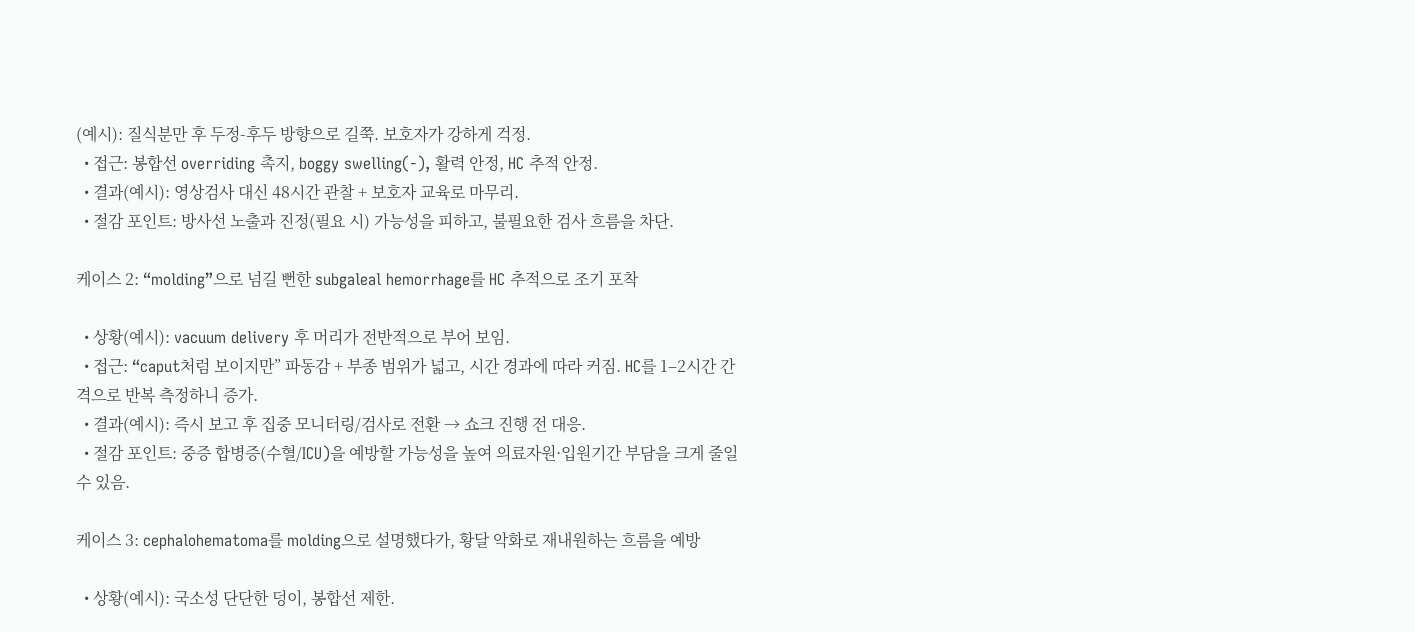(예시): 질식분만 후 두정-후두 방향으로 길쭉. 보호자가 강하게 걱정.
  • 접근: 봉합선 overriding 촉지, boggy swelling(-), 활력 안정, HC 추적 안정.
  • 결과(예시): 영상검사 대신 48시간 관찰 + 보호자 교육로 마무리.
  • 절감 포인트: 방사선 노출과 진정(필요 시) 가능성을 피하고, 불필요한 검사 흐름을 차단.

케이스 2: “molding”으로 넘길 뻔한 subgaleal hemorrhage를 HC 추적으로 조기 포착

  • 상황(예시): vacuum delivery 후 머리가 전반적으로 부어 보임.
  • 접근: “caput처럼 보이지만” 파동감 + 부종 범위가 넓고, 시간 경과에 따라 커짐. HC를 1–2시간 간격으로 반복 측정하니 증가.
  • 결과(예시): 즉시 보고 후 집중 모니터링/검사로 전환 → 쇼크 진행 전 대응.
  • 절감 포인트: 중증 합병증(수혈/ICU)을 예방할 가능성을 높여 의료자원·입원기간 부담을 크게 줄일 수 있음.

케이스 3: cephalohematoma를 molding으로 설명했다가, 황달 악화로 재내원하는 흐름을 예방

  • 상황(예시): 국소성 단단한 덩이, 봉합선 제한.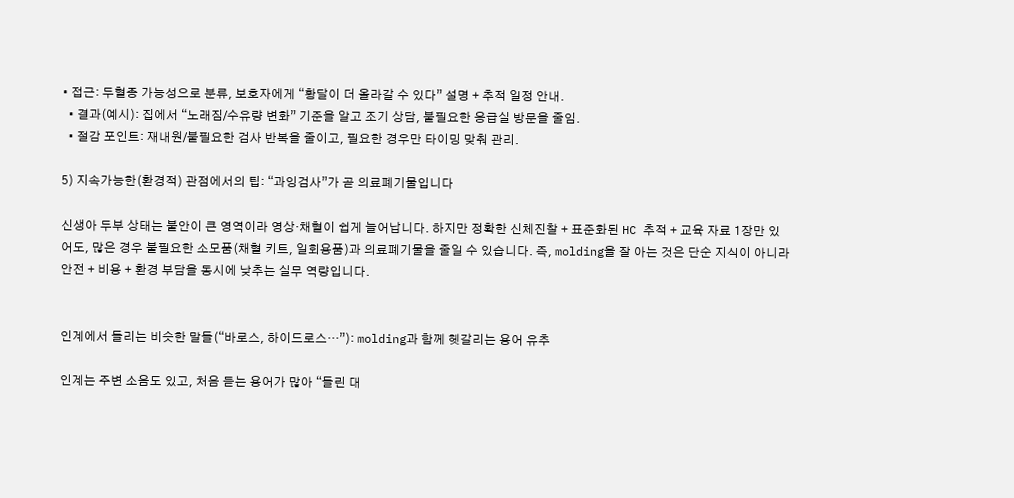• 접근: 두혈종 가능성으로 분류, 보호자에게 “황달이 더 올라갈 수 있다” 설명 + 추적 일정 안내.
  • 결과(예시): 집에서 “노래짐/수유량 변화” 기준을 알고 조기 상담, 불필요한 응급실 방문을 줄임.
  • 절감 포인트: 재내원/불필요한 검사 반복을 줄이고, 필요한 경우만 타이밍 맞춰 관리.

5) 지속가능한(환경적) 관점에서의 팁: “과잉검사”가 곧 의료폐기물입니다

신생아 두부 상태는 불안이 큰 영역이라 영상·채혈이 쉽게 늘어납니다. 하지만 정확한 신체진찰 + 표준화된 HC 추적 + 교육 자료 1장만 있어도, 많은 경우 불필요한 소모품(채혈 키트, 일회용품)과 의료폐기물을 줄일 수 있습니다. 즉, molding을 잘 아는 것은 단순 지식이 아니라 안전 + 비용 + 환경 부담을 동시에 낮추는 실무 역량입니다.


인계에서 들리는 비슷한 말들(“바로스, 하이드로스…”): molding과 함께 헷갈리는 용어 유추

인계는 주변 소음도 있고, 처음 듣는 용어가 많아 “들린 대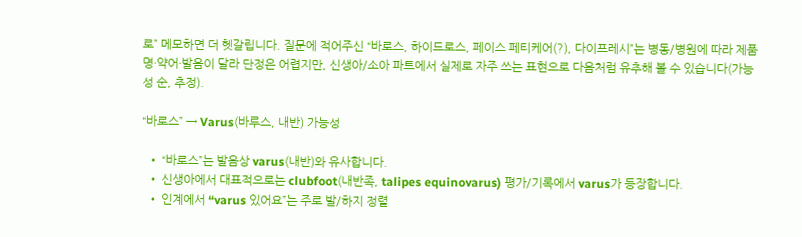로” 메모하면 더 헷갈립니다. 질문에 적어주신 “바로스, 하이드로스, 페이스 페티케어(?), 다이프레시”는 병동/병원에 따라 제품명·약어·발음이 달라 단정은 어렵지만, 신생아/소아 파트에서 실제로 자주 쓰는 표현으로 다음처럼 유추해 볼 수 있습니다(가능성 순, 추정).

“바로스” → Varus(바루스, 내반) 가능성

  • “바로스”는 발음상 varus(내반)와 유사합니다.
  • 신생아에서 대표적으로는 clubfoot(내반족, talipes equinovarus) 평가/기록에서 varus가 등장합니다.
  • 인계에서 “varus 있어요”는 주로 발/하지 정렬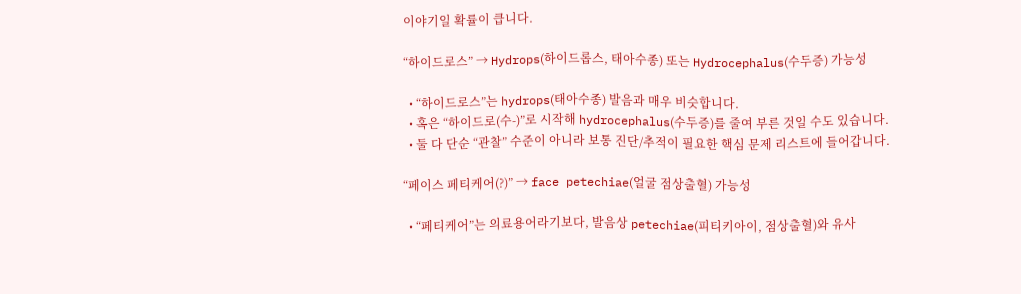이야기일 확률이 큽니다.

“하이드로스” → Hydrops(하이드롭스, 태아수종) 또는 Hydrocephalus(수두증) 가능성

  • “하이드로스”는 hydrops(태아수종) 발음과 매우 비슷합니다.
  • 혹은 “하이드로(수-)”로 시작해 hydrocephalus(수두증)를 줄여 부른 것일 수도 있습니다.
  • 둘 다 단순 “관찰” 수준이 아니라 보통 진단/추적이 필요한 핵심 문제 리스트에 들어갑니다.

“페이스 페티케어(?)” → face petechiae(얼굴 점상출혈) 가능성

  • “페티케어”는 의료용어라기보다, 발음상 petechiae(피티키아이, 점상출혈)와 유사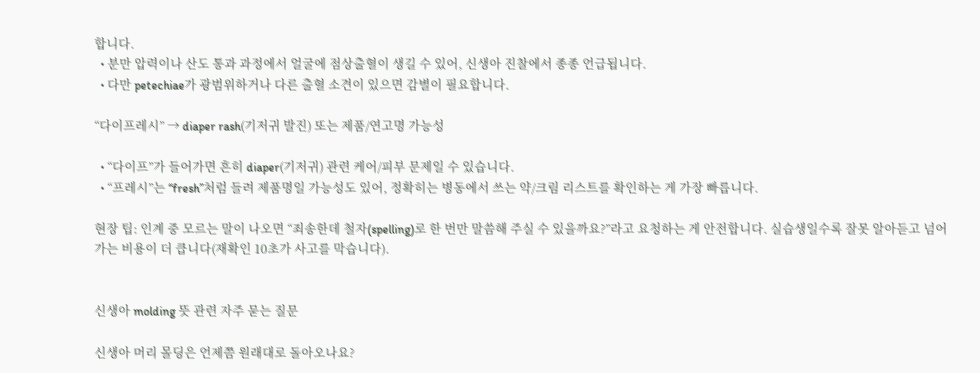합니다.
  • 분만 압력이나 산도 통과 과정에서 얼굴에 점상출혈이 생길 수 있어, 신생아 진찰에서 종종 언급됩니다.
  • 다만 petechiae가 광범위하거나 다른 출혈 소견이 있으면 감별이 필요합니다.

“다이프레시” → diaper rash(기저귀 발진) 또는 제품/연고명 가능성

  • “다이프”가 들어가면 흔히 diaper(기저귀) 관련 케어/피부 문제일 수 있습니다.
  • “프레시”는 “fresh”처럼 들려 제품명일 가능성도 있어, 정확히는 병동에서 쓰는 약/크림 리스트를 확인하는 게 가장 빠릅니다.

현장 팁: 인계 중 모르는 말이 나오면 “죄송한데 철자(spelling)로 한 번만 말씀해 주실 수 있을까요?”라고 요청하는 게 안전합니다. 실습생일수록 잘못 알아듣고 넘어가는 비용이 더 큽니다(재확인 10초가 사고를 막습니다).


신생아 molding 뜻 관련 자주 묻는 질문

신생아 머리 몰딩은 언제쯤 원래대로 돌아오나요?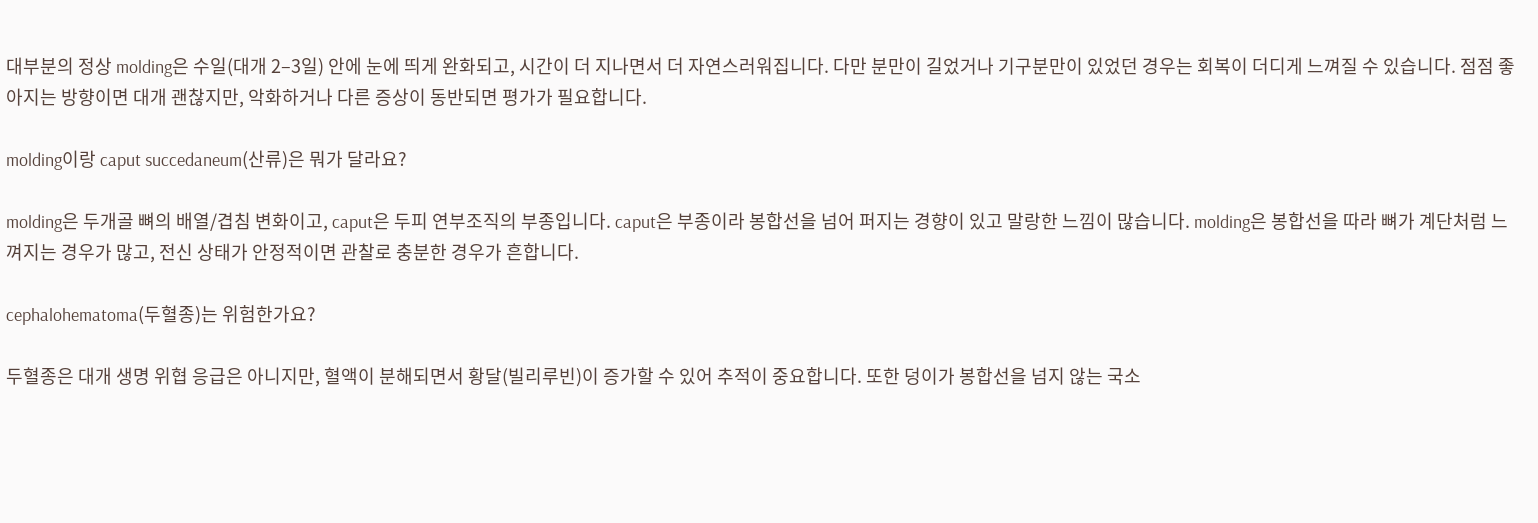대부분의 정상 molding은 수일(대개 2–3일) 안에 눈에 띄게 완화되고, 시간이 더 지나면서 더 자연스러워집니다. 다만 분만이 길었거나 기구분만이 있었던 경우는 회복이 더디게 느껴질 수 있습니다. 점점 좋아지는 방향이면 대개 괜찮지만, 악화하거나 다른 증상이 동반되면 평가가 필요합니다.

molding이랑 caput succedaneum(산류)은 뭐가 달라요?

molding은 두개골 뼈의 배열/겹침 변화이고, caput은 두피 연부조직의 부종입니다. caput은 부종이라 봉합선을 넘어 퍼지는 경향이 있고 말랑한 느낌이 많습니다. molding은 봉합선을 따라 뼈가 계단처럼 느껴지는 경우가 많고, 전신 상태가 안정적이면 관찰로 충분한 경우가 흔합니다.

cephalohematoma(두혈종)는 위험한가요?

두혈종은 대개 생명 위협 응급은 아니지만, 혈액이 분해되면서 황달(빌리루빈)이 증가할 수 있어 추적이 중요합니다. 또한 덩이가 봉합선을 넘지 않는 국소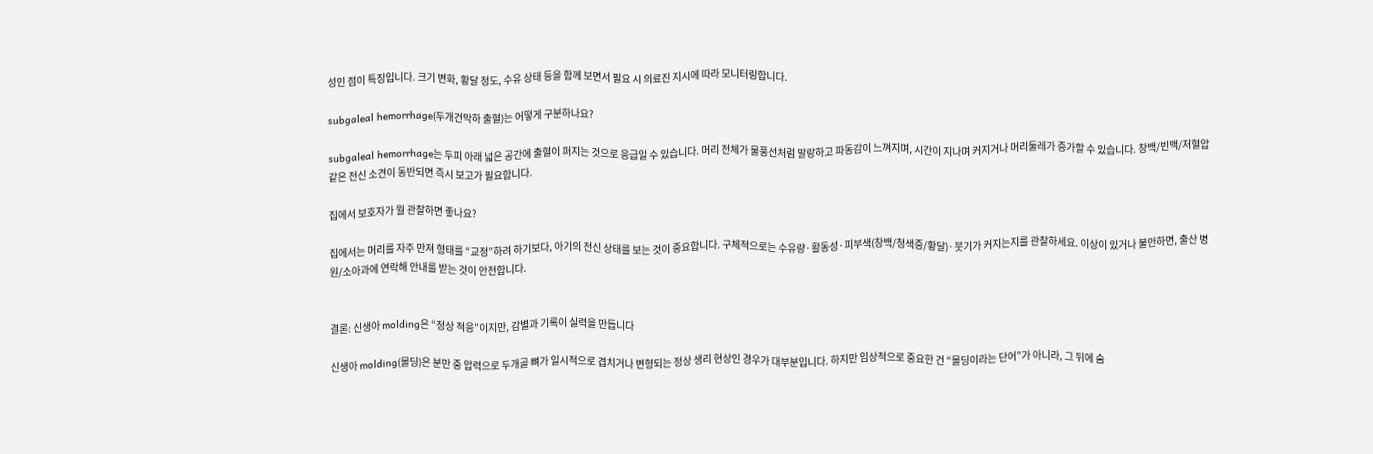성인 점이 특징입니다. 크기 변화, 황달 정도, 수유 상태 등을 함께 보면서 필요 시 의료진 지시에 따라 모니터링합니다.

subgaleal hemorrhage(두개건막하 출혈)는 어떻게 구분하나요?

subgaleal hemorrhage는 두피 아래 넓은 공간에 출혈이 퍼지는 것으로 응급일 수 있습니다. 머리 전체가 물풍선처럼 말랑하고 파동감이 느껴지며, 시간이 지나며 커지거나 머리둘레가 증가할 수 있습니다. 창백/빈맥/저혈압 같은 전신 소견이 동반되면 즉시 보고가 필요합니다.

집에서 보호자가 뭘 관찰하면 좋나요?

집에서는 머리를 자주 만져 형태를 “교정”하려 하기보다, 아기의 전신 상태를 보는 것이 중요합니다. 구체적으로는 수유량·활동성·피부색(창백/청색증/황달)·붓기가 커지는지를 관찰하세요. 이상이 있거나 불안하면, 출산 병원/소아과에 연락해 안내를 받는 것이 안전합니다.


결론: 신생아 molding은 “정상 적응”이지만, 감별과 기록이 실력을 만듭니다

신생아 molding(몰딩)은 분만 중 압력으로 두개골 뼈가 일시적으로 겹치거나 변형되는 정상 생리 현상인 경우가 대부분입니다. 하지만 임상적으로 중요한 건 “몰딩이라는 단어”가 아니라, 그 뒤에 숨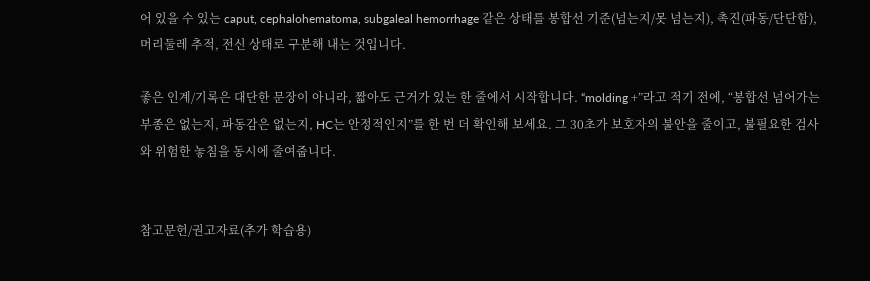어 있을 수 있는 caput, cephalohematoma, subgaleal hemorrhage 같은 상태를 봉합선 기준(넘는지/못 넘는지), 촉진(파동/단단함), 머리둘레 추적, 전신 상태로 구분해 내는 것입니다.

좋은 인계/기록은 대단한 문장이 아니라, 짧아도 근거가 있는 한 줄에서 시작합니다. “molding +”라고 적기 전에, “봉합선 넘어가는 부종은 없는지, 파동감은 없는지, HC는 안정적인지”를 한 번 더 확인해 보세요. 그 30초가 보호자의 불안을 줄이고, 불필요한 검사와 위험한 놓침을 동시에 줄여줍니다.


참고문헌/권고자료(추가 학습용)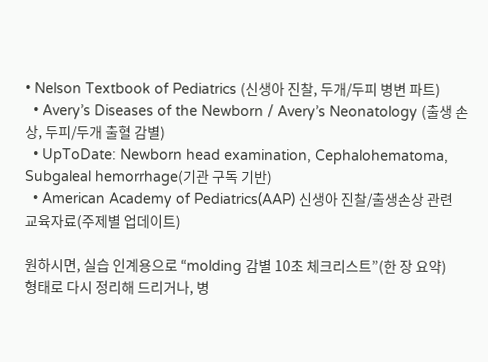• Nelson Textbook of Pediatrics (신생아 진찰, 두개/두피 병변 파트)
  • Avery’s Diseases of the Newborn / Avery’s Neonatology (출생 손상, 두피/두개 출혈 감별)
  • UpToDate: Newborn head examination, Cephalohematoma, Subgaleal hemorrhage(기관 구독 기반)
  • American Academy of Pediatrics(AAP) 신생아 진찰/출생손상 관련 교육자료(주제별 업데이트)

원하시면, 실습 인계용으로 “molding 감별 10초 체크리스트”(한 장 요약) 형태로 다시 정리해 드리거나, 병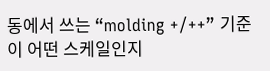동에서 쓰는 “molding +/++” 기준이 어떤 스케일인지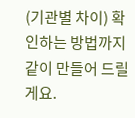(기관별 차이) 확인하는 방법까지 같이 만들어 드릴게요.